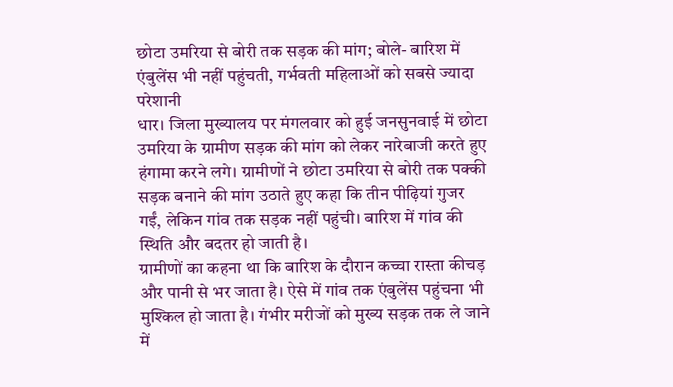छोटा उमरिया से बोरी तक सड़क की मांग; बोले- बारिश में एंबुलेंस भी नहीं पहुंचती, गर्भवती महिलाओं को सबसे ज्यादा परेशानी
धार। जिला मुख्यालय पर मंगलवार को हुई जनसुनवाई में छोटा उमरिया के ग्रामीण सड़क की मांग को लेकर नारेबाजी करते हुए हंगामा करने लगे। ग्रामीणों ने छोटा उमरिया से बोरी तक पक्की सड़क बनाने की मांग उठाते हुए कहा कि तीन पीढ़ियां गुजर गईं, लेकिन गांव तक सड़क नहीं पहुंची। बारिश में गांव की स्थिति और बदतर हो जाती है।
ग्रामीणों का कहना था कि बारिश के दौरान कच्चा रास्ता कीचड़ और पानी से भर जाता है। ऐसे में गांव तक एंबुलेंस पहुंचना भी मुश्किल हो जाता है। गंभीर मरीजों को मुख्य सड़क तक ले जाने में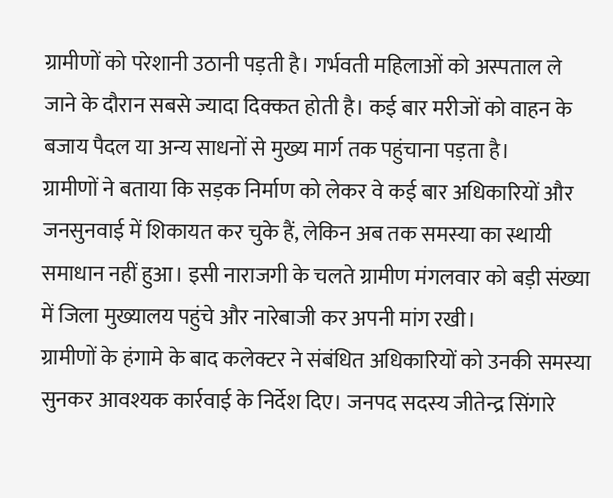ग्रामीणों को परेशानी उठानी पड़ती है। गर्भवती महिलाओं को अस्पताल ले जाने के दौरान सबसे ज्यादा दिक्कत होती है। कई बार मरीजों को वाहन के बजाय पैदल या अन्य साधनों से मुख्य मार्ग तक पहुंचाना पड़ता है।
ग्रामीणों ने बताया कि सड़क निर्माण को लेकर वे कई बार अधिकारियों और जनसुनवाई में शिकायत कर चुके हैं, लेकिन अब तक समस्या का स्थायी समाधान नहीं हुआ। इसी नाराजगी के चलते ग्रामीण मंगलवार को बड़ी संख्या में जिला मुख्यालय पहुंचे और नारेबाजी कर अपनी मांग रखी।
ग्रामीणों के हंगामे के बाद कलेक्टर ने संबंधित अधिकारियों को उनकी समस्या सुनकर आवश्यक कार्रवाई के निर्देश दिए। जनपद सदस्य जीतेन्द्र सिंगारे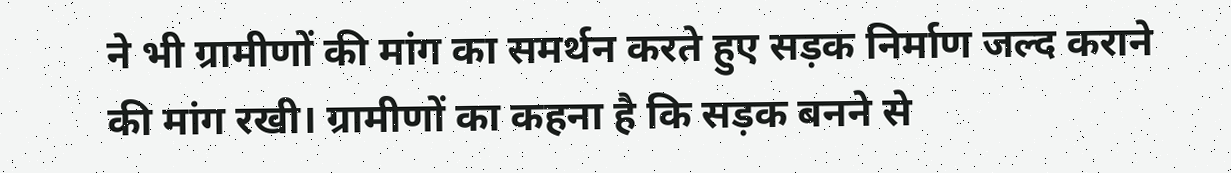ने भी ग्रामीणों की मांग का समर्थन करते हुए सड़क निर्माण जल्द कराने की मांग रखी। ग्रामीणों का कहना है कि सड़क बनने से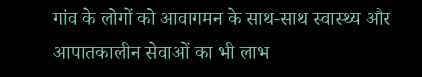गांव के लोगों को आवागमन के साथ-साथ स्वास्थ्य और आपातकालीन सेवाओं का भी लाभ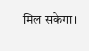मिल सकेगा।